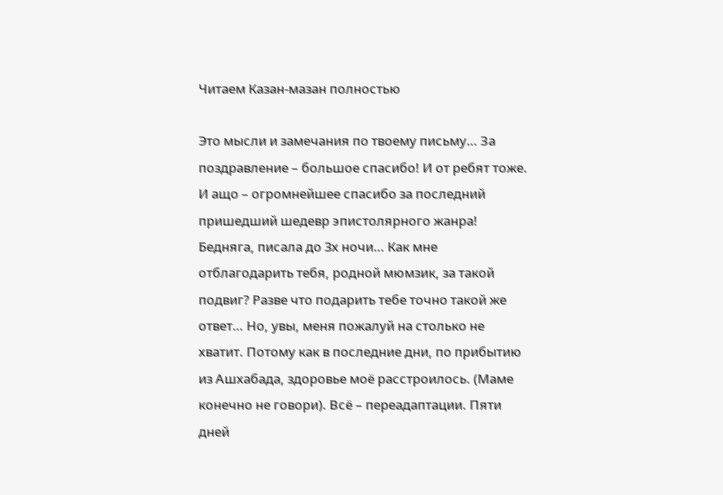Читаем Казан-мазан полностью

Это мысли и замечания по твоему письму… За поздравление – большое спасибо! И от ребят тоже. И ащо – огромнейшее спасибо за последний пришедший шедевр эпистолярного жанра! Бедняга, писала до 3х ночи… Как мне отблагодарить тебя, родной мюмзик, за такой подвиг? Разве что подарить тебе точно такой же ответ… Но, увы, меня пожалуй на столько не хватит. Потому как в последние дни, по прибытию из Ашхабада, здоровье моё расстроилось. (Маме конечно не говори). Всё – переадаптации. Пяти дней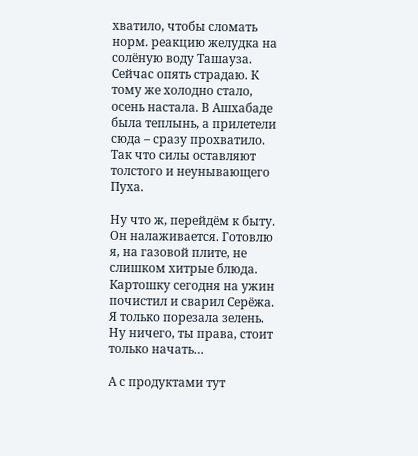хватило, чтобы сломать норм. реакцию желудка на солёную воду Ташауза. Сейчас опять страдаю. К тому же холодно стало, осень настала. В Ашхабаде была теплынь, а прилетели сюда – сразу прохватило. Так что силы оставляют толстого и неунывающего Пуха.

Ну что ж, перейдём к быту. Он налаживается. Готовлю я, на газовой плите, не слишком хитрые блюда. Картошку сегодня на ужин почистил и сварил Серёжа. Я только порезала зелень. Ну ничего, ты права, стоит только начать…

А с продуктами тут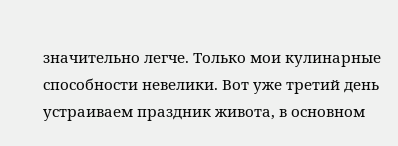значительно легче. Только мои кулинарные способности невелики. Вот уже третий день устраиваем праздник живота, в основном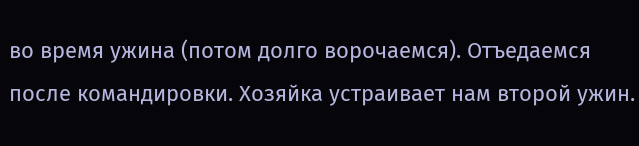во время ужина (потом долго ворочаемся). Отъедаемся после командировки. Хозяйка устраивает нам второй ужин.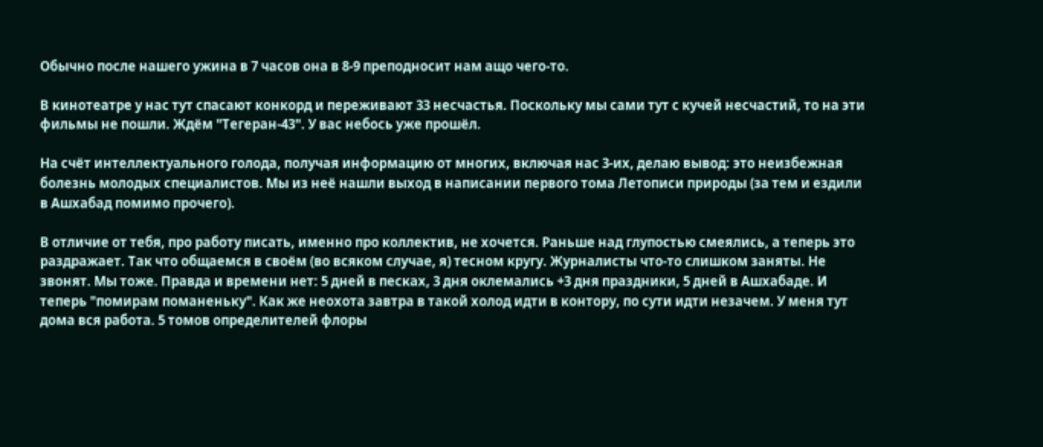Обычно после нашего ужина в 7 часов она в 8-9 преподносит нам ащо чего-то.

В кинотеатре у нас тут спасают конкорд и переживают 33 несчастья. Поскольку мы сами тут с кучей несчастий, то на эти фильмы не пошли. Ждём "Тегеран-43". У вас небось уже прошёл.

На счёт интеллектуального голода, получая информацию от многих, включая нас 3-их, делаю вывод: это неизбежная болезнь молодых специалистов. Мы из неё нашли выход в написании первого тома Летописи природы (за тем и ездили в Ашхабад помимо прочего).

В отличие от тебя, про работу писать, именно про коллектив, не хочется. Раньше над глупостью смеялись, а теперь это раздражает. Так что общаемся в своём (во всяком случае, я) тесном кругу. Журналисты что-то слишком заняты. Не звонят. Мы тоже. Правда и времени нет: 5 дней в песках, 3 дня оклемались +3 дня праздники, 5 дней в Ашхабаде. И теперь "помирам поманеньку". Как же неохота завтра в такой холод идти в контору, по сути идти незачем. У меня тут дома вся работа. 5 томов определителей флоры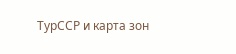ТурССР и карта зон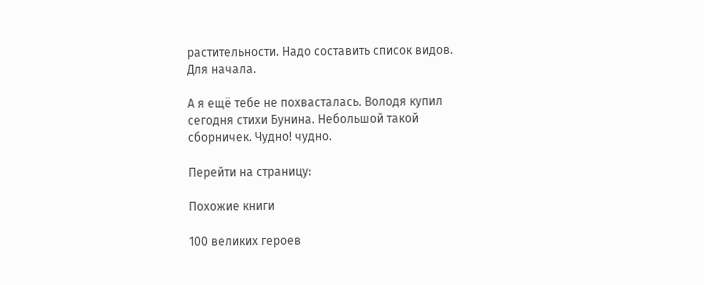растительности. Надо составить список видов. Для начала.

А я ещё тебе не похвасталась. Володя купил сегодня стихи Бунина. Небольшой такой сборничек. Чудно! чудно.

Перейти на страницу:

Похожие книги

100 великих героев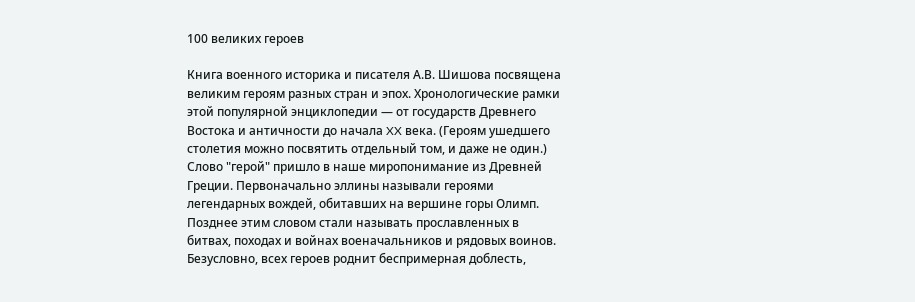100 великих героев

Книга военного историка и писателя А.В. Шишова посвящена великим героям разных стран и эпох. Хронологические рамки этой популярной энциклопедии — от государств Древнего Востока и античности до начала XX века. (Героям ушедшего столетия можно посвятить отдельный том, и даже не один.) Слово "герой" пришло в наше миропонимание из Древней Греции. Первоначально эллины называли героями легендарных вождей, обитавших на вершине горы Олимп. Позднее этим словом стали называть прославленных в битвах, походах и войнах военачальников и рядовых воинов. Безусловно, всех героев роднит беспримерная доблесть,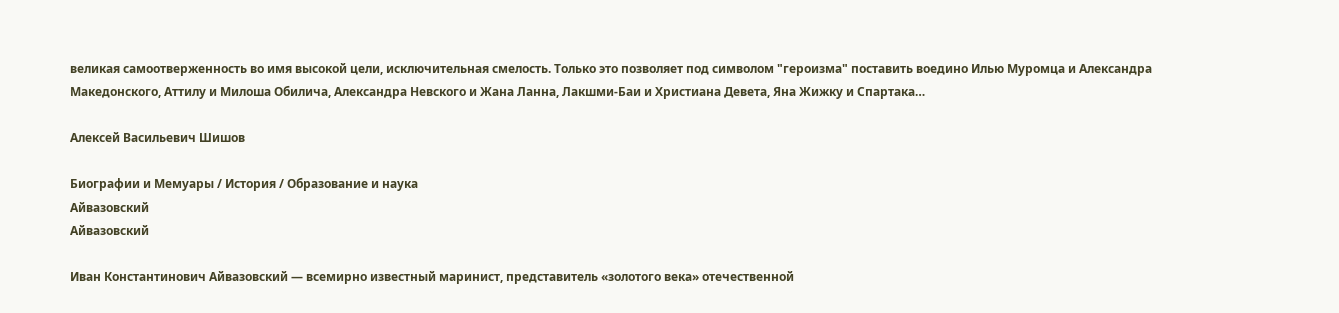великая самоотверженность во имя высокой цели, исключительная смелость. Только это позволяет под символом "героизма" поставить воедино Илью Муромца и Александра Македонского, Аттилу и Милоша Обилича, Александра Невского и Жана Ланна, Лакшми-Баи и Христиана Девета, Яна Жижку и Спартака…

Алексей Васильевич Шишов

Биографии и Мемуары / История / Образование и наука
Айвазовский
Айвазовский

Иван Константинович Айвазовский — всемирно известный маринист, представитель «золотого века» отечественной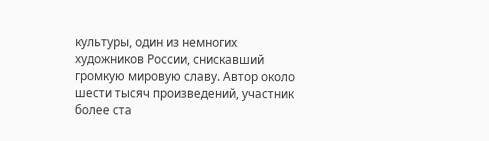культуры, один из немногих художников России, снискавший громкую мировую славу. Автор около шести тысяч произведений, участник более ста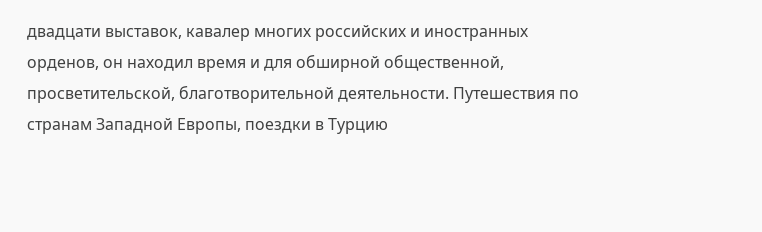двадцати выставок, кавалер многих российских и иностранных орденов, он находил время и для обширной общественной, просветительской, благотворительной деятельности. Путешествия по странам Западной Европы, поездки в Турцию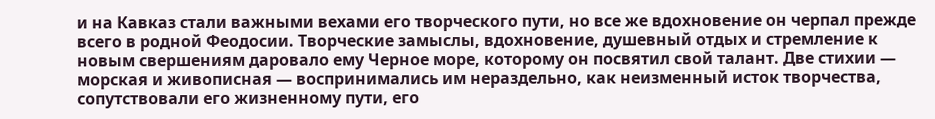и на Кавказ стали важными вехами его творческого пути, но все же вдохновение он черпал прежде всего в родной Феодосии. Творческие замыслы, вдохновение, душевный отдых и стремление к новым свершениям даровало ему Черное море, которому он посвятил свой талант. Две стихии — морская и живописная — воспринимались им нераздельно, как неизменный исток творчества, сопутствовали его жизненному пути, его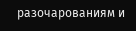разочарованиям и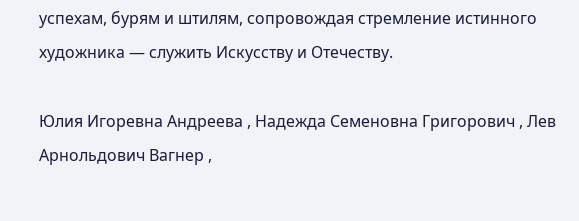успехам, бурям и штилям, сопровождая стремление истинного художника — служить Искусству и Отечеству.

Юлия Игоревна Андреева , Надежда Семеновна Григорович , Лев Арнольдович Вагнер ,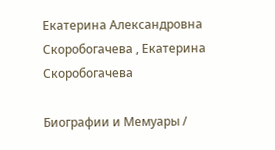Екатерина Александровна Скоробогачева , Екатерина Скоробогачева

Биографии и Мемуары /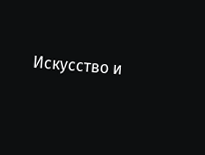Искусство и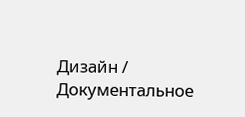Дизайн / Документальное